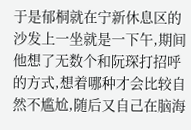于是郁桐就在宁新休息区的沙发上一坐就是一下午,期间他想了无数个和阮琛打招呼的方式,想着哪种才会比较自然不尴尬,随后又自己在脑海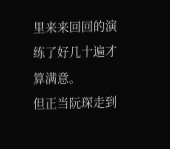里来来回回的演练了好几十遍才算满意。
但正当阮琛走到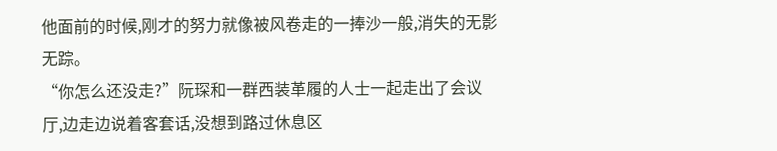他面前的时候,刚才的努力就像被风卷走的一捧沙一般,消失的无影无踪。
“你怎么还没走?”阮琛和一群西装革履的人士一起走出了会议厅,边走边说着客套话,没想到路过休息区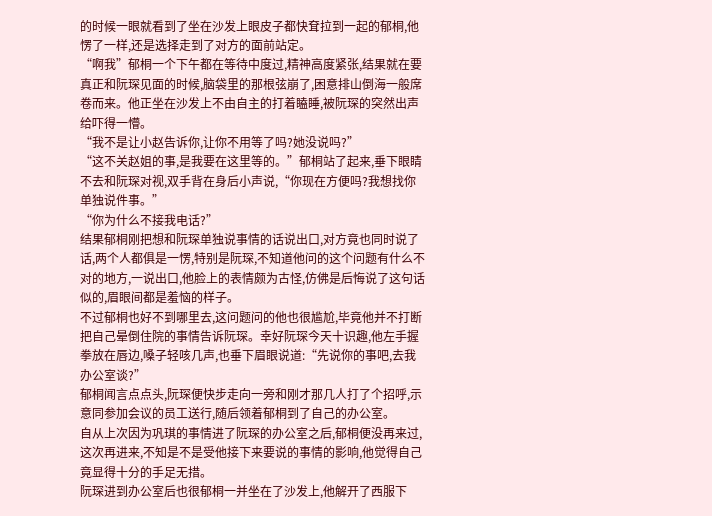的时候一眼就看到了坐在沙发上眼皮子都快耷拉到一起的郁桐,他愣了一样,还是选择走到了对方的面前站定。
“啊我”郁桐一个下午都在等待中度过,精神高度紧张,结果就在要真正和阮琛见面的时候,脑袋里的那根弦崩了,困意排山倒海一般席卷而来。他正坐在沙发上不由自主的打着瞌睡,被阮琛的突然出声给吓得一懵。
“我不是让小赵告诉你,让你不用等了吗?她没说吗?”
“这不关赵姐的事,是我要在这里等的。”郁桐站了起来,垂下眼睛不去和阮琛对视,双手背在身后小声说,“你现在方便吗?我想找你单独说件事。”
“你为什么不接我电话?”
结果郁桐刚把想和阮琛单独说事情的话说出口,对方竟也同时说了话,两个人都俱是一愣,特别是阮琛,不知道他问的这个问题有什么不对的地方,一说出口,他脸上的表情颇为古怪,仿佛是后悔说了这句话似的,眉眼间都是羞恼的样子。
不过郁桐也好不到哪里去,这问题问的他也很尴尬,毕竟他并不打断把自己晕倒住院的事情告诉阮琛。幸好阮琛今天十识趣,他左手握拳放在唇边,嗓子轻咳几声,也垂下眉眼说道:“先说你的事吧,去我办公室谈?”
郁桐闻言点点头,阮琛便快步走向一旁和刚才那几人打了个招呼,示意同参加会议的员工送行,随后领着郁桐到了自己的办公室。
自从上次因为巩琪的事情进了阮琛的办公室之后,郁桐便没再来过,这次再进来,不知是不是受他接下来要说的事情的影响,他觉得自己竟显得十分的手足无措。
阮琛进到办公室后也很郁桐一并坐在了沙发上,他解开了西服下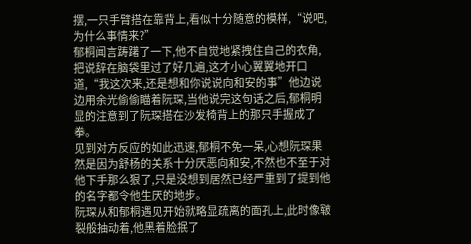摆,一只手臂搭在靠背上,看似十分随意的模样,“说吧,为什么事情来?”
郁桐闻言踌躇了一下,他不自觉地紧拽住自己的衣角,把说辞在脑袋里过了好几遍,这才小心翼翼地开口道,“我这次来,还是想和你说说向和安的事”他边说边用余光偷偷瞄着阮琛,当他说完这句话之后,郁桐明显的注意到了阮琛搭在沙发椅背上的那只手握成了拳。
见到对方反应的如此迅速,郁桐不免一呆,心想阮琛果然是因为舒杨的关系十分厌恶向和安,不然也不至于对他下手那么狠了,只是没想到居然已经严重到了提到他的名字都令他生厌的地步。
阮琛从和郁桐遇见开始就略显疏离的面孔上,此时像皲裂般抽动着,他黑着脸抿了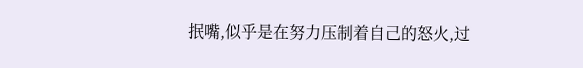抿嘴,似乎是在努力压制着自己的怒火,过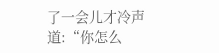了一会儿才冷声道:“你怎么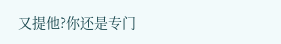又提他?你还是专门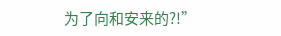为了向和安来的?!”